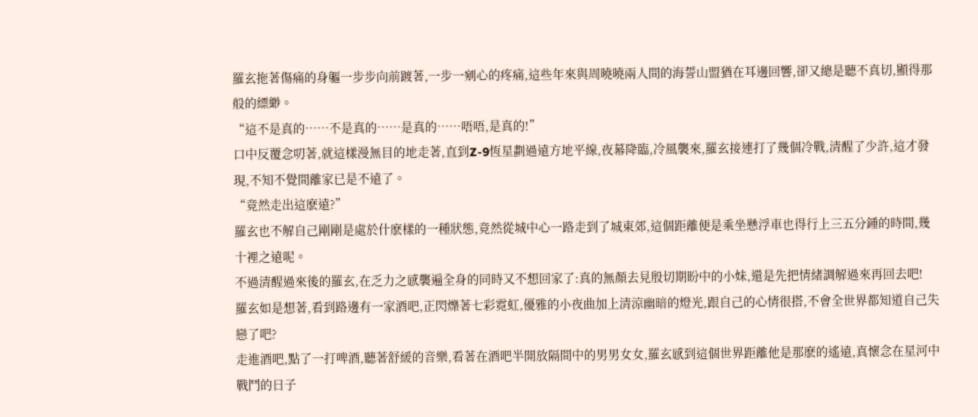羅玄拖著傷痛的身軀一步步向前踱著,一步一剜心的疼痛,這些年來與周曉曉兩人間的海誓山盟猶在耳邊回響,卻又總是聽不真切,顯得那般的縹緲。
“這不是真的……不是真的……是真的……唔唔,是真的!”
口中反覆念叨著,就這樣漫無目的地走著,直到Z-9恆星劃過遠方地平線,夜幕降臨,冷風襲來,羅玄接連打了幾個冷戰,清醒了少許,這才發現,不知不覺間離家已是不遠了。
“竟然走出這麽遠?”
羅玄也不解自己剛剛是處於什麽樣的一種狀態,竟然從城中心一路走到了城東郊,這個距離便是乘坐懸浮車也得行上三五分鍾的時間,幾十裡之遠呢。
不過清醒過來後的羅玄,在乏力之感襲遍全身的同時又不想回家了:真的無顏去見殷切期盼中的小妹,還是先把情緒調解過來再回去吧!
羅玄如是想著,看到路邊有一家酒吧,正閃爍著七彩霓虹,優雅的小夜曲加上清涼幽暗的燈光,跟自己的心情很搭,不會全世界都知道自己失戀了吧?
走進酒吧,點了一打啤酒,聽著舒緩的音樂,看著在酒吧半開放隔間中的男男女女,羅玄感到這個世界距離他是那麽的遙遠,真懷念在星河中戰鬥的日子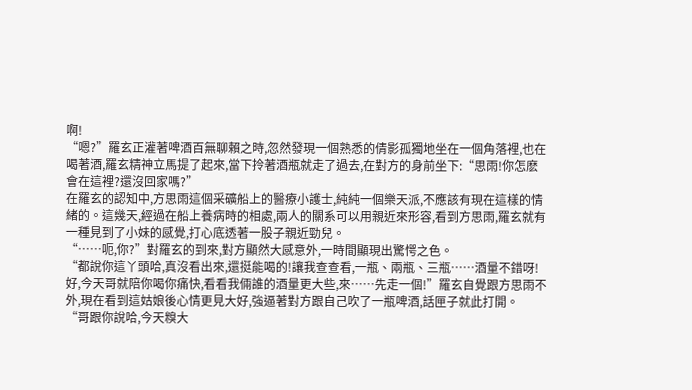啊!
“嗯?”羅玄正灌著啤酒百無聊賴之時,忽然發現一個熟悉的倩影孤獨地坐在一個角落裡,也在喝著酒,羅玄精神立馬提了起來,當下拎著酒瓶就走了過去,在對方的身前坐下:“思雨!你怎麽會在這裡?還沒回家嗎?”
在羅玄的認知中,方思雨這個采礦船上的醫療小護士,純純一個樂天派,不應該有現在這樣的情緒的。這幾天,經過在船上養病時的相處,兩人的關系可以用親近來形容,看到方思雨,羅玄就有一種見到了小妹的感覺,打心底透著一股子親近勁兒。
“……呃,你?”對羅玄的到來,對方顯然大感意外,一時間顯現出驚愕之色。
“都說你這丫頭哈,真沒看出來,還挺能喝的!讓我查查看,一瓶、兩瓶、三瓶……酒量不錯呀!好,今天哥就陪你喝你痛快,看看我倆誰的酒量更大些,來……先走一個!”羅玄自覺跟方思雨不外,現在看到這姑娘後心情更見大好,強逼著對方跟自己吹了一瓶啤酒,話匣子就此打開。
“哥跟你說哈,今天糗大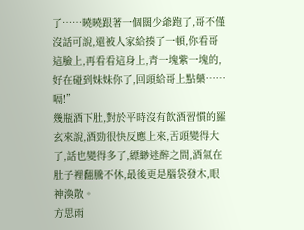了……曉曉跟著一個闊少爺跑了,哥不僅沒話可說,還被人家給揍了一頓,你看哥這臉上,再看看這身上,青一塊紫一塊的,好在碰到妹妹你了,回頭給哥上點藥……嗝!”
幾瓶酒下肚,對於平時沒有飲酒習慣的羅玄來說,酒勁很快反應上來,舌頭變得大了,話也變得多了,縹緲迷醉之間,酒氣在肚子裡翻騰不休,最後更是腦袋發木,眼神渙散。
方思雨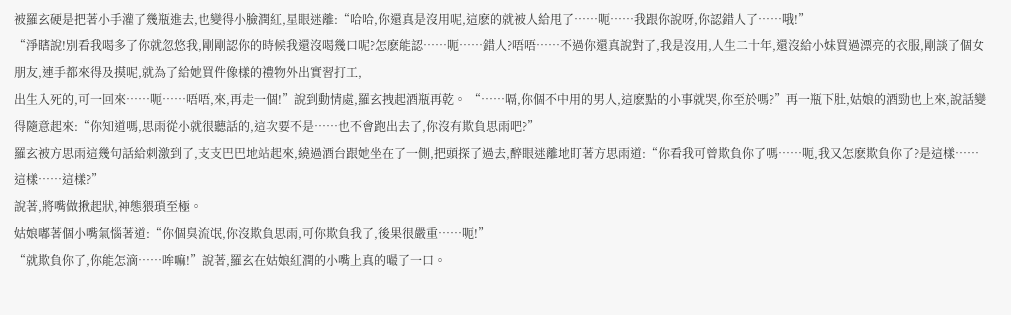被羅玄硬是把著小手灌了幾瓶進去,也變得小臉潤紅,星眼迷離:“哈哈,你還真是沒用呢,這麽的就被人給甩了……呃……我跟你說呀,你認錯人了……哦!”
“淨瞎說!別看我喝多了你就忽悠我,剛剛認你的時候我還沒喝幾口呢?怎麽能認……呃……錯人?唔唔……不過你還真說對了,我是沒用,人生二十年,還沒給小妹買過漂亮的衣服,剛談了個女朋友,連手都來得及摸呢,就為了給她買件像樣的禮物外出實習打工,
出生入死的,可一回來……呃……唔唔,來,再走一個!”說到動情處,羅玄拽起酒瓶再乾。 “……嗝,你個不中用的男人,這麽點的小事就哭,你至於嗎?”再一瓶下肚,姑娘的酒勁也上來,說話變得隨意起來:“你知道嗎,思雨從小就很聽話的,這次要不是……也不會跑出去了,你沒有欺負思雨吧?”
羅玄被方思雨這幾句話給刺激到了,支支巴巴地站起來,繞過酒台跟她坐在了一側,把頭探了過去,醉眼迷離地盯著方思雨道:“你看我可曾欺負你了嗎……呃,我又怎麽欺負你了?是這樣……這樣……這樣?”
說著,將嘴做揪起狀,神態猥瑣至極。
姑娘嘟著個小嘴氣惱著道:“你個臭流氓,你沒欺負思雨,可你欺負我了,後果很嚴重……呃!”
“就欺負你了,你能怎滴……哞嘛!”說著,羅玄在姑娘紅潤的小嘴上真的嘬了一口。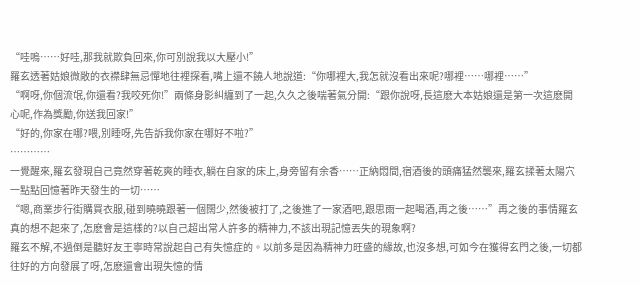“哇嗚……好哇,那我就欺負回來,你可別說我以大壓小!”
羅玄透著姑娘微敞的衣襟肆無忌憚地往裡探看,嘴上還不饒人地說道:“你哪裡大,我怎就沒看出來呢?哪裡……哪裡……”
“啊呀,你個流氓,你還看?我咬死你!”兩條身影糾纏到了一起,久久之後喘著氣分開:“跟你說呀,長這麽大本姑娘還是第一次這麽開心呢,作為獎勵,你送我回家!”
“好的,你家在哪?喂,別睡呀,先告訴我你家在哪好不啦?”
…………
一覺醒來,羅玄發現自己竟然穿著乾爽的睡衣,躺在自家的床上,身旁留有余香……正納悶間,宿酒後的頭痛猛然襲來,羅玄揉著太陽穴一點點回憶著昨天發生的一切……
“嗯,商業步行街購買衣服,碰到曉曉跟著一個闊少,然後被打了,之後進了一家酒吧,跟思雨一起喝酒,再之後……”再之後的事情羅玄真的想不起來了,怎麽會是這樣的?以自己超出常人許多的精神力,不該出現記憶丟失的現象啊?
羅玄不解,不過倒是聽好友王寧時常說起自己有失憶症的。以前多是因為精神力旺盛的緣故,也沒多想,可如今在獲得玄門之後,一切都往好的方向發展了呀,怎麽還會出現失憶的情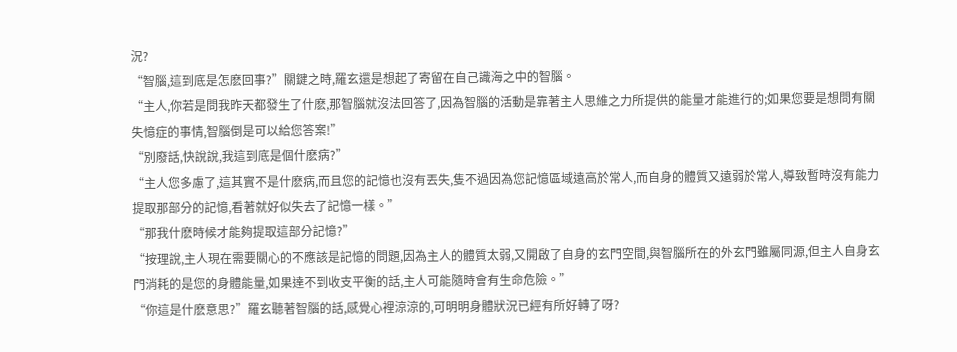況?
“智腦,這到底是怎麽回事?”關鍵之時,羅玄還是想起了寄留在自己識海之中的智腦。
“主人,你若是問我昨天都發生了什麽,那智腦就沒法回答了,因為智腦的活動是靠著主人思維之力所提供的能量才能進行的;如果您要是想問有關失憶症的事情,智腦倒是可以給您答案!”
“別廢話,快說說,我這到底是個什麽病?”
“主人您多慮了,這其實不是什麽病,而且您的記憶也沒有丟失,隻不過因為您記憶區域遠高於常人,而自身的體質又遠弱於常人,導致暫時沒有能力提取那部分的記憶,看著就好似失去了記憶一樣。”
“那我什麽時候才能夠提取這部分記憶?”
“按理說,主人現在需要關心的不應該是記憶的問題,因為主人的體質太弱,又開啟了自身的玄門空間,與智腦所在的外玄門雖屬同源,但主人自身玄門消耗的是您的身體能量,如果達不到收支平衡的話,主人可能隨時會有生命危險。”
“你這是什麽意思?”羅玄聽著智腦的話,感覺心裡涼涼的,可明明身體狀況已經有所好轉了呀?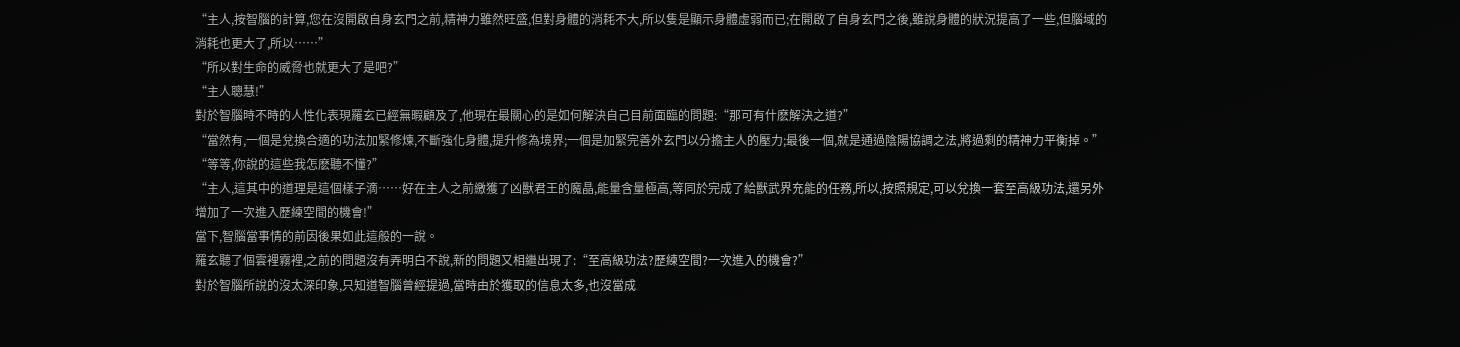“主人,按智腦的計算,您在沒開啟自身玄門之前,精神力雖然旺盛,但對身體的消耗不大,所以隻是顯示身體虛弱而已;在開啟了自身玄門之後,雖說身體的狀況提高了一些,但腦域的消耗也更大了,所以……”
“所以對生命的威脅也就更大了是吧?”
“主人聰慧!”
對於智腦時不時的人性化表現羅玄已經無暇顧及了,他現在最關心的是如何解決自己目前面臨的問題:“那可有什麽解決之道?”
“當然有,一個是兌換合適的功法加緊修煉,不斷強化身體,提升修為境界;一個是加緊完善外玄門以分擔主人的壓力;最後一個,就是通過陰陽協調之法,將過剩的精神力平衡掉。”
“等等,你說的這些我怎麽聽不懂?”
“主人,這其中的道理是這個樣子滴……好在主人之前繳獲了凶獸君王的魔晶,能量含量極高,等同於完成了給獸武界充能的任務,所以,按照規定,可以兌換一套至高級功法,還另外增加了一次進入歷練空間的機會!”
當下,智腦當事情的前因後果如此這般的一說。
羅玄聽了個雲裡霧裡,之前的問題沒有弄明白不說,新的問題又相繼出現了:“至高級功法?歷練空間?一次進入的機會?”
對於智腦所說的沒太深印象,只知道智腦曾經提過,當時由於獲取的信息太多,也沒當成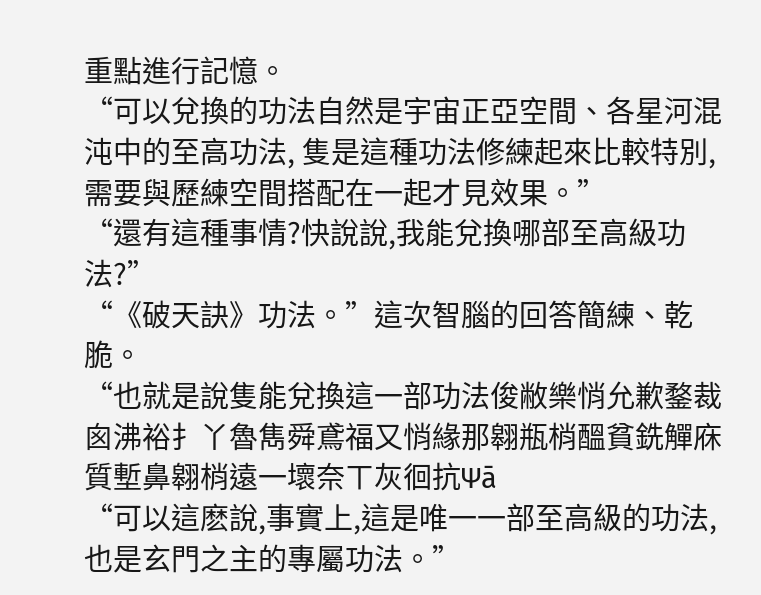重點進行記憶。
“可以兌換的功法自然是宇宙正亞空間、各星河混沌中的至高功法, 隻是這種功法修練起來比較特別,需要與歷練空間搭配在一起才見效果。”
“還有這種事情?快說說,我能兌換哪部至高級功法?”
“《破天訣》功法。”這次智腦的回答簡練、乾脆。
“也就是說隻能兌換這一部功法俊敝樂悄允歉鍪裁囪沸裕扌丫魯雋舜鳶福又悄緣那翱瓶梢醞貧銑觶庥質塹鼻翱梢遠一壞奈ㄒ灰徊抗Ψā
“可以這麽說,事實上,這是唯一一部至高級的功法,也是玄門之主的專屬功法。”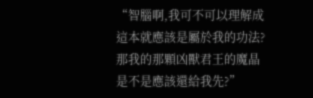“智腦啊,我可不可以理解成這本就應該是屬於我的功法?那我的那顆凶獸君王的魔晶是不是應該還給我先?”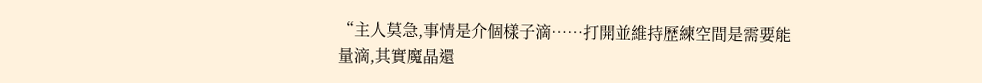“主人莫急,事情是介個樣子滴……打開並維持歷練空間是需要能量滴,其實魔晶還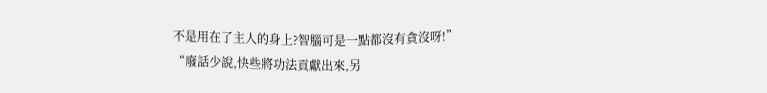不是用在了主人的身上?智腦可是一點都沒有貪沒呀!”
“廢話少說,快些將功法貢獻出來,另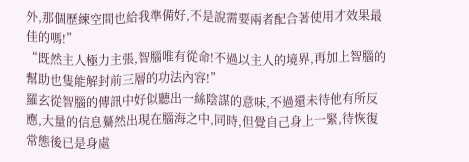外,那個歷練空間也給我準備好,不是說需要兩者配合著使用才效果最佳的嗎!”
“既然主人極力主張,智腦唯有從命!不過以主人的境界,再加上智腦的幫助也隻能解封前三層的功法內容!”
羅玄從智腦的傳訊中好似聽出一絲陰謀的意味,不過還未待他有所反應,大量的信息驀然出現在腦海之中,同時,但覺自己身上一緊,待恢復常態後已是身處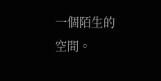一個陌生的空間。